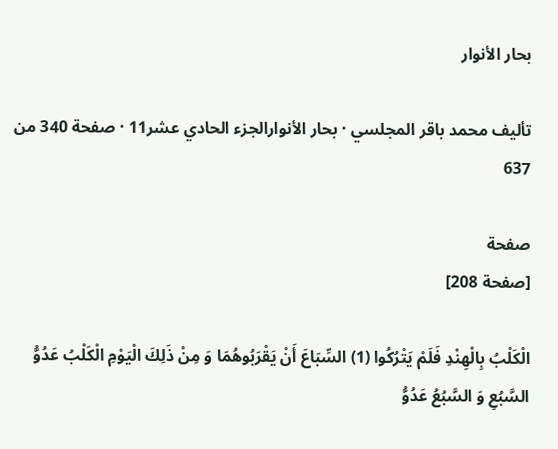بحار الأنوار

تأليف محمد باقر المجلسي · بحار الأنوارالجزء الحادي عشر11 · صفحة 340 من 637

صفحة
[صفحة 208]

الْكَلْبُ بِالْهِنْدِ فَلَمْ يَتْرُكُوا (1) السِّبَاعَ أَنْ يَقْرَبُوهُمَا وَ مِنْ ذَلِكَ الْيَوْمِ الْكَلْبُ عَدُوُّ السَّبُعِ وَ السَّبُعُ عَدُوُّ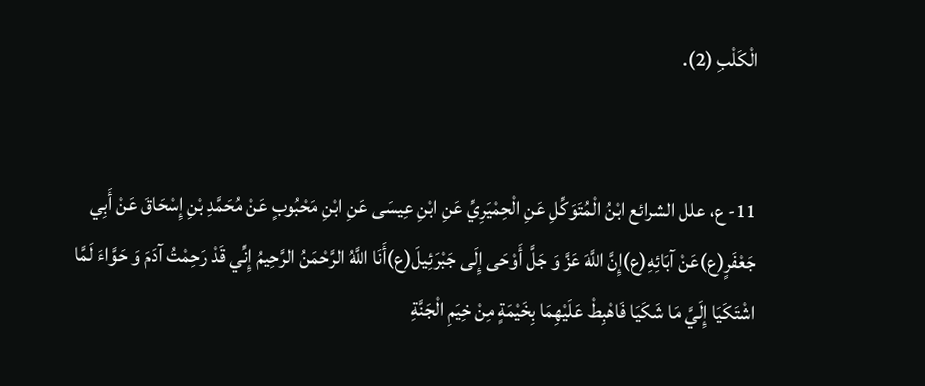الْكَلْبِ (2).


11- ع، علل الشرائع ابْنُ الْمُتَوَكِّلِ عَنِ الْحِمْيَرِيِّ عَنِ ابْنِ عِيسَى عَنِ ابْنِ مَحْبُوبٍ عَنْ مُحَمَّدِ بْنِ إِسْحَاقَ عَنْ أَبِي جَعْفَرٍ(ع)عَنْ آبَائِهِ(ع)إِنَّ اللَّهَ عَزَّ وَ جَلَّ أَوْحَى إِلَى جَبْرَئِيلَ(ع)أَنَا اللَّهُ الرَّحْمَنُ الرَّحِيمُ إِنِّي قَدْ رَحِمْتُ آدَمَ وَ حَوَّاءَ لَمَّا اشْتَكَيَا إِلَيَّ مَا شَكَيَا فَاهْبِطْ عَلَيْهِمَا بِخَيْمَةٍ مِنْ خِيَمِ الْجَنَّةِ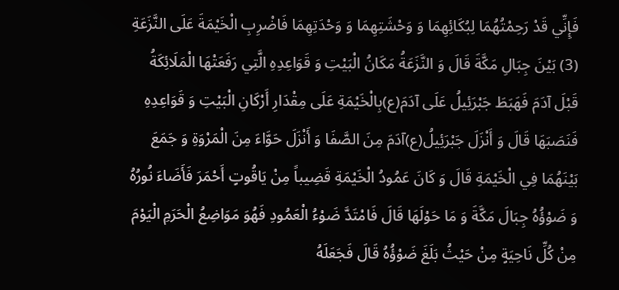فَإِنِّي قَدْ رَحِمْتُهُمَا لِبُكَائِهِمَا وَ وَحْشَتِهِمَا وَ وَحْدَتِهِمَا فَاضْرِبِ الْخَيْمَةَ عَلَى النَّزَعَةِ (3) بَيْنَ جِبَالِ مَكَّةَ قَالَ وَ النَّزَعَةُ مَكَانُ الْبَيْتِ وَ قَوَاعِدِهِ الَّتِي رَفَعَتْهَا الْمَلَائِكَةُ قَبْلَ آدَمَ فَهَبَطَ جَبْرَئِيلُ عَلَى آدَمَ(ع)بِالْخَيْمَةِ عَلَى مِقْدَارِ أَرْكَانِ الْبَيْتِ وَ قَوَاعِدِهِ فَنَصَبَهَا قَالَ وَ أَنْزَلَ جَبْرَئِيلُ(ع)آدَمَ مِنَ الصَّفَا وَ أَنْزَلَ حَوَّاءَ مِنَ الْمَرْوَةِ وَ جَمَعَ بَيْنَهُمَا فِي الْخَيْمَةِ قَالَ وَ كَانَ عَمُودُ الْخَيْمَةِ قَضِيباً مِنْ يَاقُوتٍ أَحْمَرَ فَأَضَاءَ نُورُهُ وَ ضَوْؤُهُ جِبَالَ مَكَّةَ وَ مَا حَوْلَهَا قَالَ فَامْتَدَّ ضَوْءُ الْعَمُودِ فَهُوَ مَوَاضِعُ الْحَرَمِ الْيَوْمَ مِنْ كُلِّ نَاحِيَةٍ مِنْ حَيْثُ بَلَغَ ضَوْؤُهُ قَالَ فَجَعَلَهُ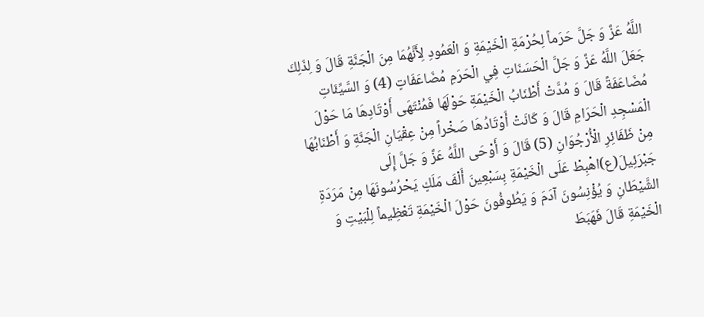اللَّهُ عَزَّ وَ جَلَّ حَرَماً لِحُرْمَةِ الْخَيْمَةِ وَ الْعَمُودِ لِأَنَّهُمَا مِنَ الْجَنَّةِ قَالَ وَ لِذَلِكَ جَعَلَ اللَّهُ عَزَّ وَ جَلَّ الْحَسَنَاتِ فِي الْحَرَمِ مُضَاعَفَاتٍ (4) وَ السَّيِّئَاتِ مُضَاعَفَةً قَالَ وَ مُدَّتْ أَطْنَابُ الْخَيْمَةِ حَوْلَهَا فَمُنْتَهَى أَوْتَادِهَا مَا حَوْلَ الْمَسْجِدِ الْحَرَامِ قَالَ وَ كَانَتْ أَوْتَادُهَا صَخْراً مِنْ عِقْيَانِ الْجَنَّةِ وَ أَطْنَابُهَا مِنْ ظَفَائِرِ الْأُرْجُوَانِ (5) قَالَ وَ أَوْحَى اللَّهُ عَزَّ وَ جَلَّ إِلَى جَبْرَئِيلَ(ع)اهْبِطْ عَلَى الْخَيْمَةِ بِسَبْعِينَ أَلْفَ مَلَكٍ يَحْرُسُونَهَا مِنْ مَرَدَةِ الشَّيْطَانِ وَ يُؤْنِسُونَ آدَمَ وَ يَطُوفُونَ حَوْلَ الْخَيْمَةِ تَعْظِيماً لِلْبَيْتِ وَ الْخَيْمَةِ قَالَ فَهَبَطَ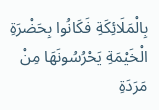بِالْمَلَائِكَةِ فَكَانُوا بِحَضْرَةِ الْخَيْمَةِ يَحْرُسُونَهَا مِنْ مَرَدَةِ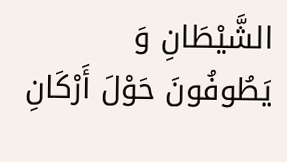الشَّيْطَانِ وَ يَطُوفُونَ حَوْلَ أَرْكَانِ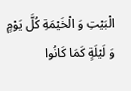الْبَيْتِ وَ الْخَيْمَةِ كُلَّ يَوْمٍ وَ لَيْلَةٍ كَمَا كَانُوا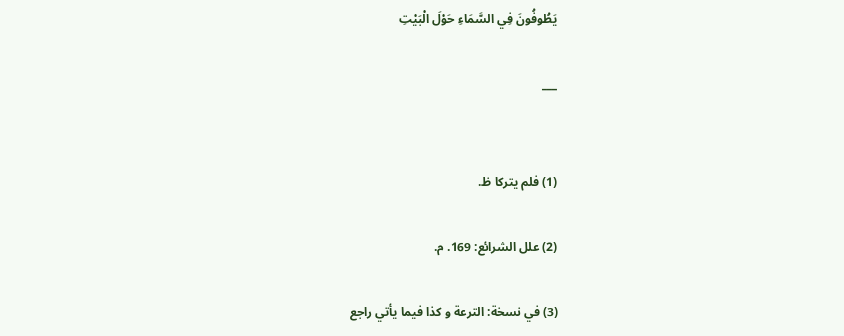يَطُوفُونَ فِي السَّمَاءِ حَوْلَ الْبَيْتِ

___


(1) فلم يتركا ظ.

(2) علل الشرائع: 169. م.

(3) في نسخة: الترعة و كذا فيما يأتي راجع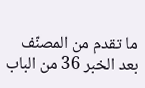ما تقدم من المصنّف بعد الخبر 36 من الباب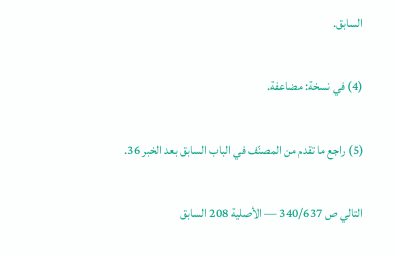السابق.

(4) في نسخة: مضاعفة.

(5) راجع ما تقدم من المصنّف في الباب السابق بعد الخبر 36.

التالي ص 340/637 — الأصلية 208 السابق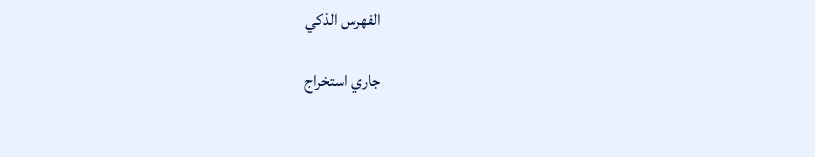الفهرس الذكي

جاري استخراج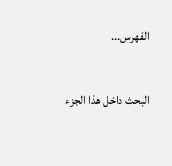الفهرس...

البحث داخل هذا الجزء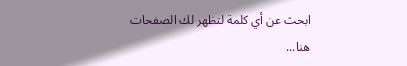ابحث عن أي كلمة لتظهر لك الصفحات هنا...